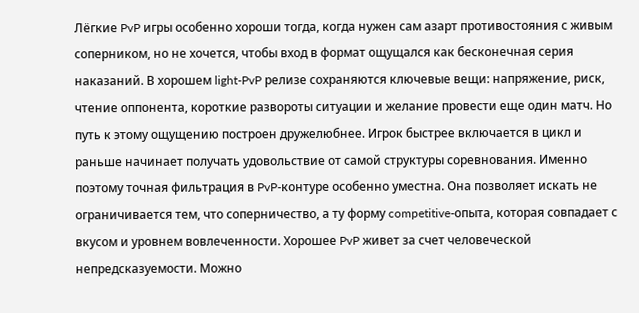Лёгкие PvP игры особенно хороши тогда, когда нужен сам азарт противостояния с живым соперником, но не хочется, чтобы вход в формат ощущался как бесконечная серия наказаний. В хорошем light-PvP релизе сохраняются ключевые вещи: напряжение, риск, чтение оппонента, короткие развороты ситуации и желание провести еще один матч. Но путь к этому ощущению построен дружелюбнее. Игрок быстрее включается в цикл и раньше начинает получать удовольствие от самой структуры соревнования. Именно поэтому точная фильтрация в PvP-контуре особенно уместна. Она позволяет искать не ограничивается тем, что соперничество, а ту форму competitive-опыта, которая совпадает с вкусом и уровнем вовлеченности. Хорошее PvP живет за счет человеческой непредсказуемости. Можно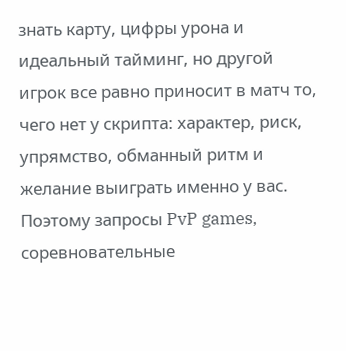знать карту, цифры урона и идеальный тайминг, но другой игрок все равно приносит в матч то, чего нет у скрипта: характер, риск, упрямство, обманный ритм и желание выиграть именно у вас. Поэтому запросы PvP games, соревновательные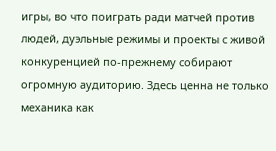игры, во что поиграть ради матчей против людей, дуэльные режимы и проекты с живой конкуренцией по-прежнему собирают огромную аудиторию. Здесь ценна не только механика как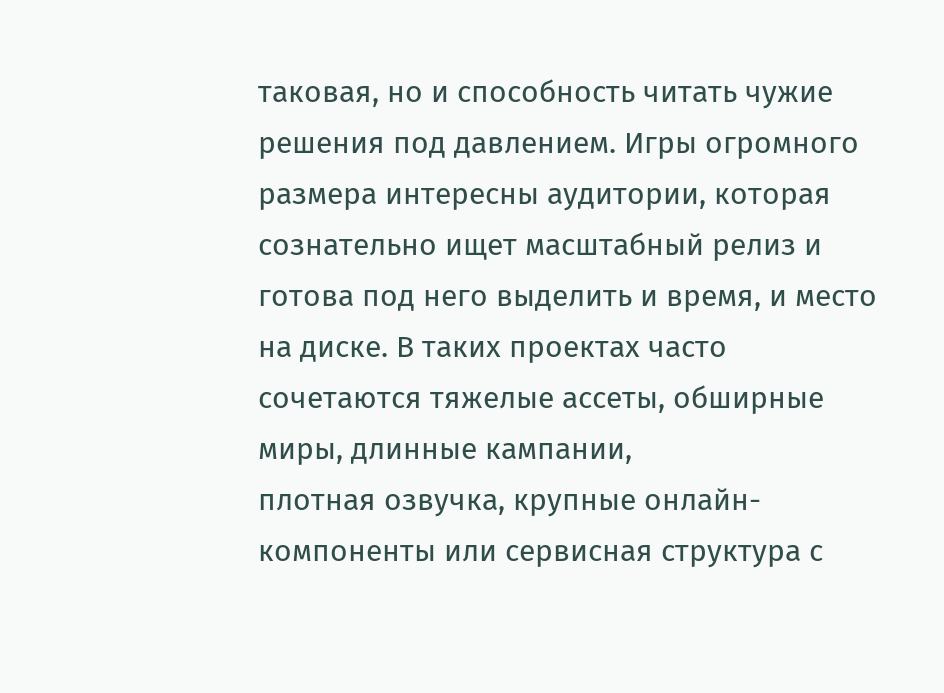таковая, но и способность читать чужие решения под давлением. Игры огромного размера интересны аудитории, которая сознательно ищет масштабный релиз и готова под него выделить и время, и место на диске. В таких проектах часто сочетаются тяжелые ассеты, обширные миры, длинные кампании,
плотная озвучка, крупные онлайн-компоненты или сервисная структура с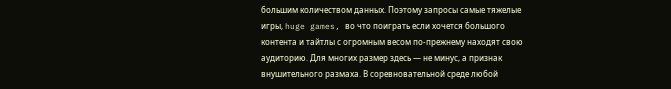большим количеством данных. Поэтому запросы самые тяжелые игры, huge games, во что поиграть если хочется большого контента и тайтлы с огромным весом по-прежнему находят свою аудиторию. Для многих размер здесь — не минус, а признак внушительного размаха. В соревновательной среде любой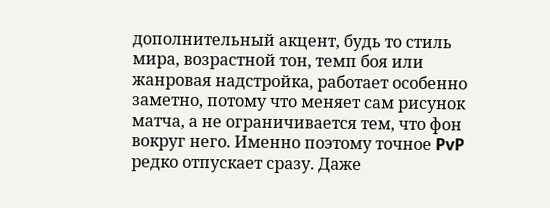дополнительный акцент, будь то стиль мира, возрастной тон, темп боя или жанровая надстройка, работает особенно заметно, потому что меняет сам рисунок матча, а не ограничивается тем, что фон вокруг него. Именно поэтому точное PvP редко отпускает сразу. Даже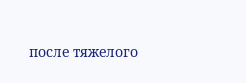после тяжелого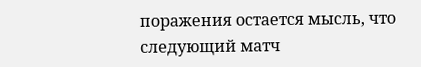поражения остается мысль, что следующий матч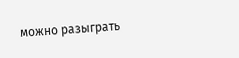можно разыграть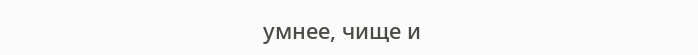умнее, чище и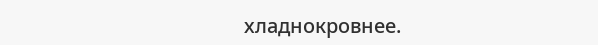хладнокровнее.